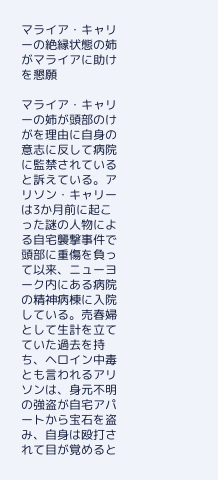マライア・キャリーの絶縁状態の姉がマライアに助けを懇願

マライア・キャリーの姉が頭部のけがを理由に自身の意志に反して病院に監禁されていると訴えている。アリソン・キャリーは3か月前に起こった謎の人物による自宅襲撃事件で頭部に重傷を負って以来、ニューヨーク内にある病院の精神病棟に入院している。売春婦として生計を立てていた過去を持ち、ヘロイン中毒とも言われるアリソンは、身元不明の強盗が自宅アパートから宝石を盗み、自身は殴打されて目が覚めると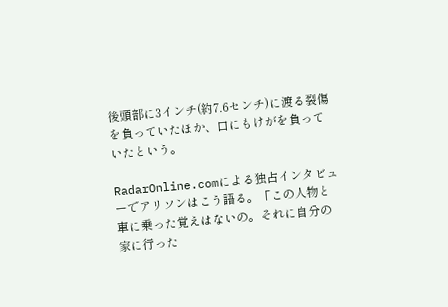後頭部に3インチ(約7.6センチ)に渡る裂傷を負っていたほか、口にもけがを負っていたという。

RadarOnline.comによる独占インタビューでアリソンはこう語る。「この人物と車に乗った覚えはないの。それに自分の家に行った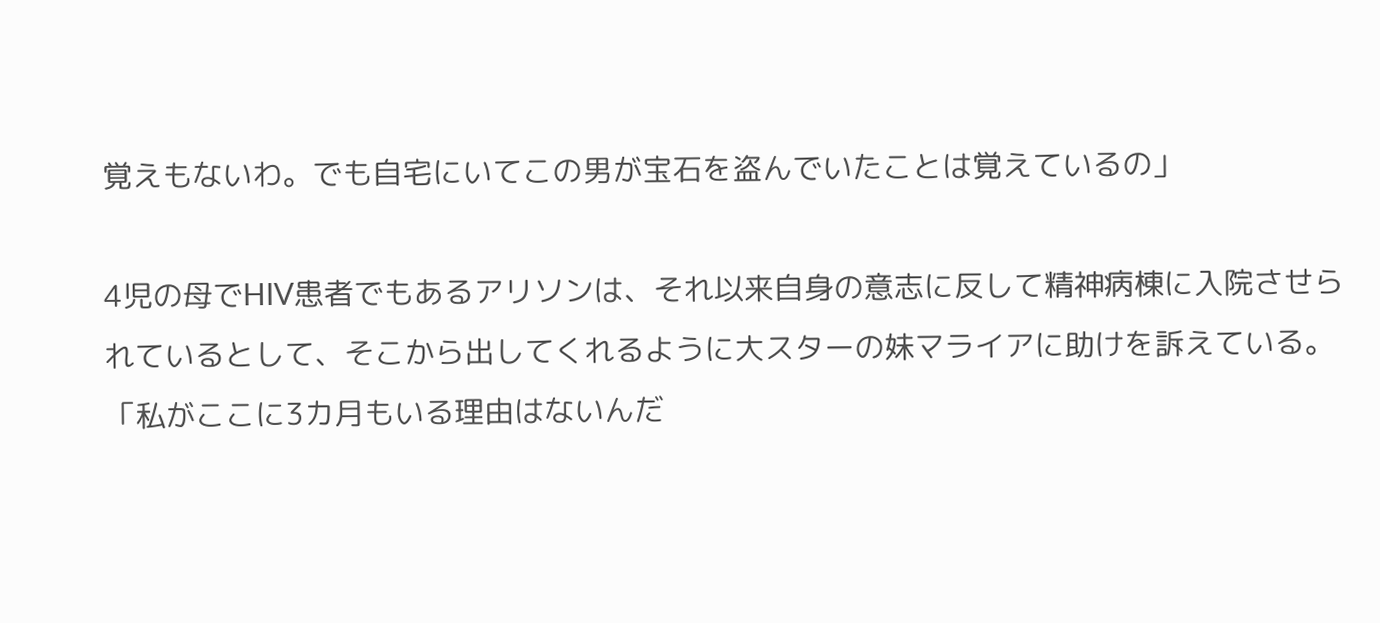覚えもないわ。でも自宅にいてこの男が宝石を盗んでいたことは覚えているの」

4児の母でHIV患者でもあるアリソンは、それ以来自身の意志に反して精神病棟に入院させられているとして、そこから出してくれるように大スターの妹マライアに助けを訴えている。「私がここに3カ月もいる理由はないんだ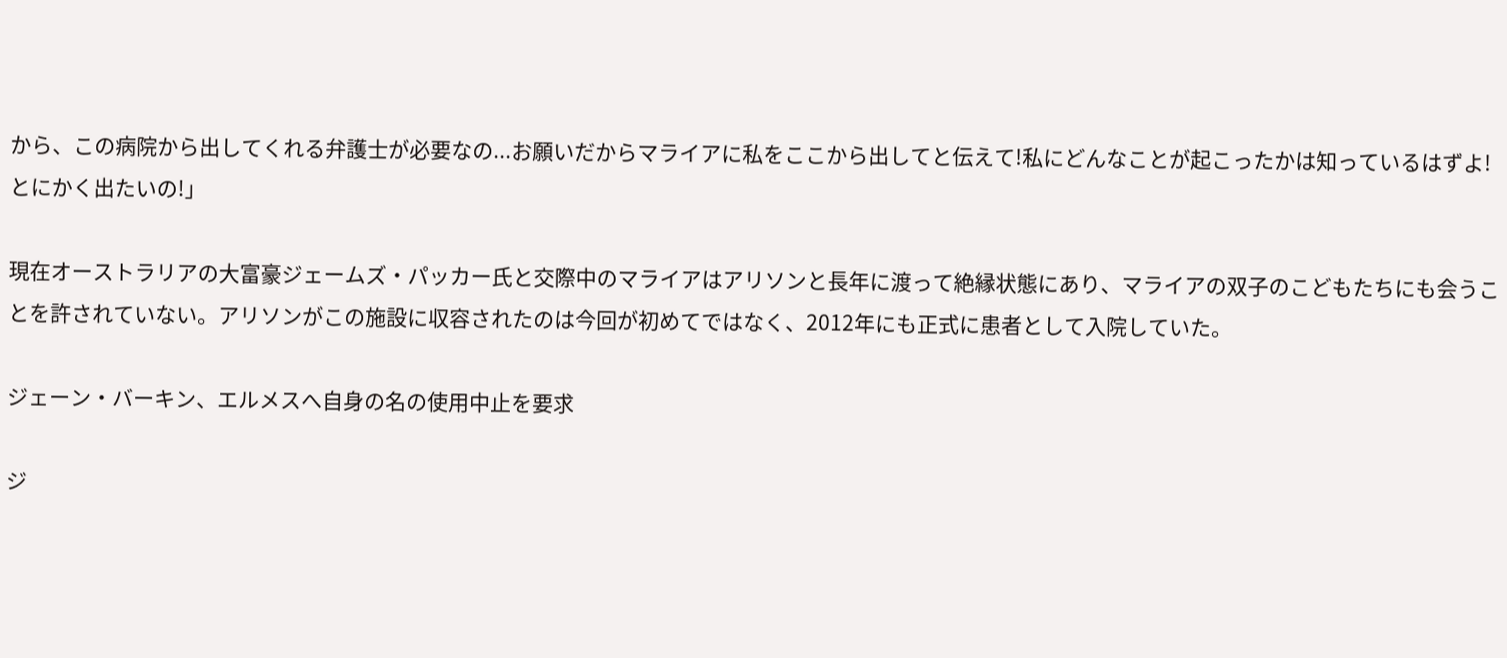から、この病院から出してくれる弁護士が必要なの...お願いだからマライアに私をここから出してと伝えて!私にどんなことが起こったかは知っているはずよ!とにかく出たいの!」

現在オーストラリアの大富豪ジェームズ・パッカー氏と交際中のマライアはアリソンと長年に渡って絶縁状態にあり、マライアの双子のこどもたちにも会うことを許されていない。アリソンがこの施設に収容されたのは今回が初めてではなく、2012年にも正式に患者として入院していた。

ジェーン・バーキン、エルメスへ自身の名の使用中止を要求

ジ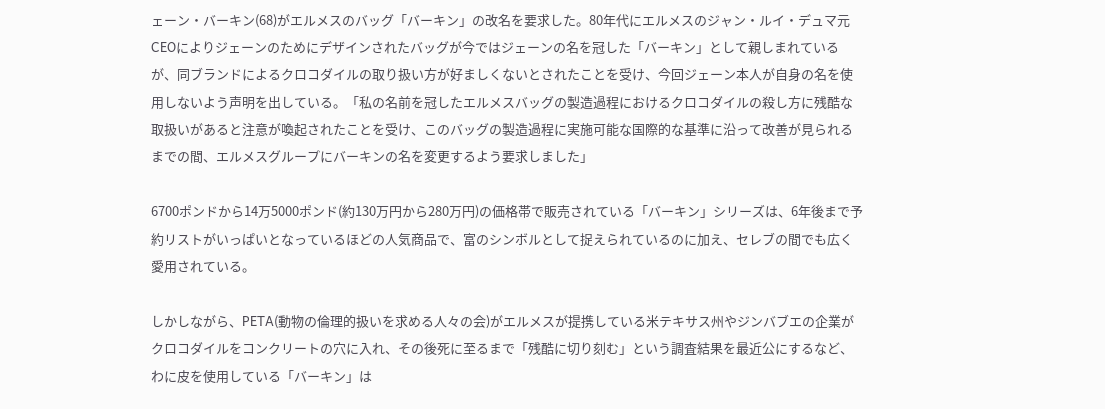ェーン・バーキン(68)がエルメスのバッグ「バーキン」の改名を要求した。80年代にエルメスのジャン・ルイ・デュマ元CEOによりジェーンのためにデザインされたバッグが今ではジェーンの名を冠した「バーキン」として親しまれているが、同ブランドによるクロコダイルの取り扱い方が好ましくないとされたことを受け、今回ジェーン本人が自身の名を使用しないよう声明を出している。「私の名前を冠したエルメスバッグの製造過程におけるクロコダイルの殺し方に残酷な取扱いがあると注意が喚起されたことを受け、このバッグの製造過程に実施可能な国際的な基準に沿って改善が見られるまでの間、エルメスグループにバーキンの名を変更するよう要求しました」

6700ポンドから14万5000ポンド(約130万円から280万円)の価格帯で販売されている「バーキン」シリーズは、6年後まで予約リストがいっぱいとなっているほどの人気商品で、富のシンボルとして捉えられているのに加え、セレブの間でも広く愛用されている。

しかしながら、PETA(動物の倫理的扱いを求める人々の会)がエルメスが提携している米テキサス州やジンバブエの企業がクロコダイルをコンクリートの穴に入れ、その後死に至るまで「残酷に切り刻む」という調査結果を最近公にするなど、わに皮を使用している「バーキン」は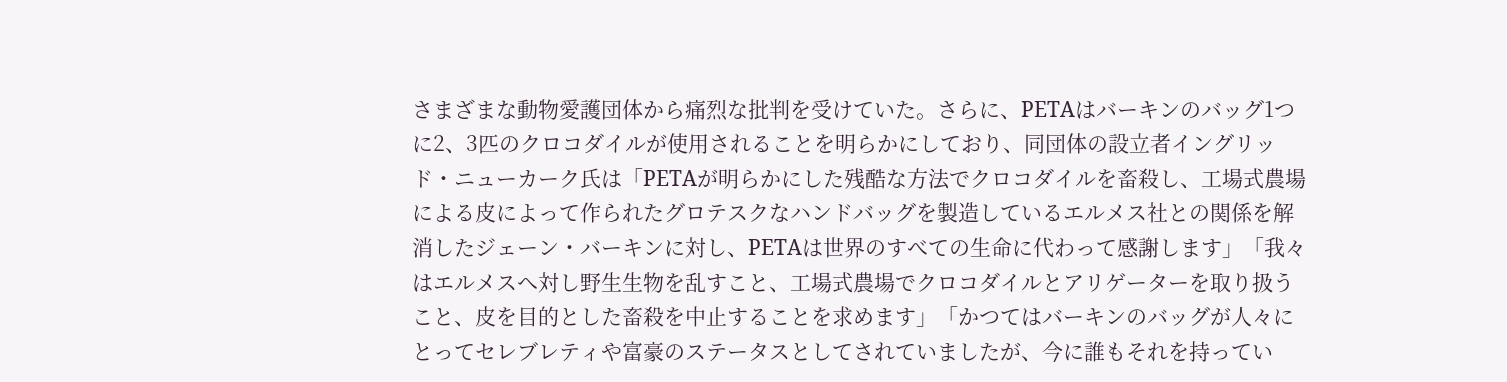さまざまな動物愛護団体から痛烈な批判を受けていた。さらに、PETAはバーキンのバッグ1つに2、3匹のクロコダイルが使用されることを明らかにしており、同団体の設立者イングリッド・ニューカーク氏は「PETAが明らかにした残酷な方法でクロコダイルを畜殺し、工場式農場による皮によって作られたグロテスクなハンドバッグを製造しているエルメス社との関係を解消したジェーン・バーキンに対し、PETAは世界のすべての生命に代わって感謝します」「我々はエルメスへ対し野生生物を乱すこと、工場式農場でクロコダイルとアリゲーターを取り扱うこと、皮を目的とした畜殺を中止することを求めます」「かつてはバーキンのバッグが人々にとってセレブレティや富豪のステータスとしてされていましたが、今に誰もそれを持ってい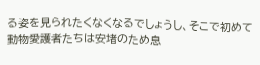る姿を見られたくなくなるでしょうし、そこで初めて動物愛護者たちは安堵のため息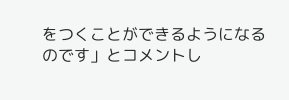をつくことができるようになるのです」とコメントし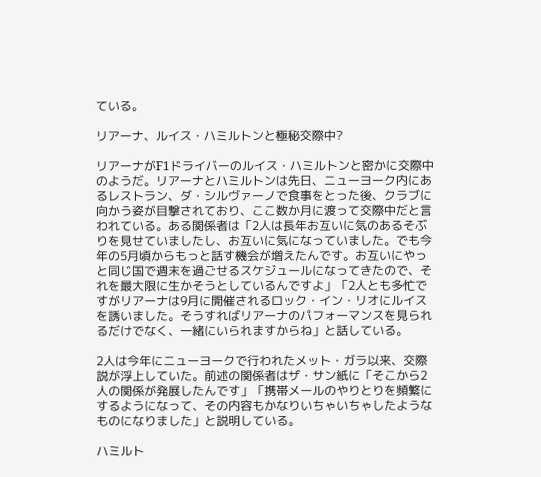ている。

リアーナ、ルイス・ハミルトンと極秘交際中?

リアーナがF1ドライバーのルイス・ハミルトンと密かに交際中のようだ。リアーナとハミルトンは先日、ニューヨーク内にあるレストラン、ダ・シルヴァーノで食事をとった後、クラブに向かう姿が目撃されており、ここ数か月に渡って交際中だと言われている。ある関係者は「2人は長年お互いに気のあるそぶりを見せていましたし、お互いに気になっていました。でも今年の5月頃からもっと話す機会が増えたんです。お互いにやっと同じ国で週末を過ごせるスケジュールになってきたので、それを最大限に生かそうとしているんですよ」「2人とも多忙ですがリアーナは9月に開催されるロック・イン・リオにルイスを誘いました。そうすればリアーナのパフォーマンスを見られるだけでなく、一緒にいられますからね」と話している。

2人は今年にニューヨークで行われたメット・ガラ以来、交際説が浮上していた。前述の関係者はザ・サン紙に「そこから2人の関係が発展したんです」「携帯メールのやりとりを頻繁にするようになって、その内容もかなりいちゃいちゃしたようなものになりました」と説明している。

ハミルト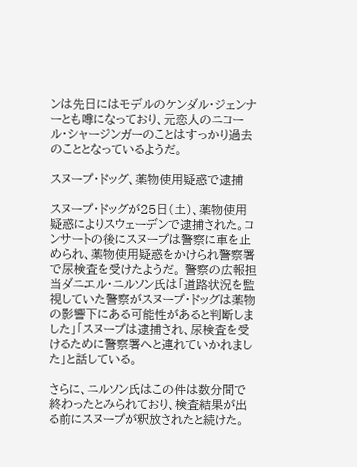ンは先日にはモデルのケンダル・ジェンナーとも噂になっており、元恋人のニコール・シャージンガーのことはすっかり過去のこととなっているようだ。

スヌープ・ドッグ、薬物使用疑惑で逮捕

スヌープ・ドッグが25日(土)、薬物使用疑惑によりスウェーデンで逮捕された。コンサートの後にスヌープは警察に車を止められ、薬物使用疑惑をかけられ警察署で尿検査を受けたようだ。 警察の広報担当ダニエル・ニルソン氏は「道路状況を監視していた警察がスヌープ・ドッグは薬物の影響下にある可能性があると判断しました」「スヌープは逮捕され、尿検査を受けるために警察署へと連れていかれました」と話している。

さらに、ニルソン氏はこの件は数分間で終わったとみられており、検査結果が出る前にスヌープが釈放されたと続けた。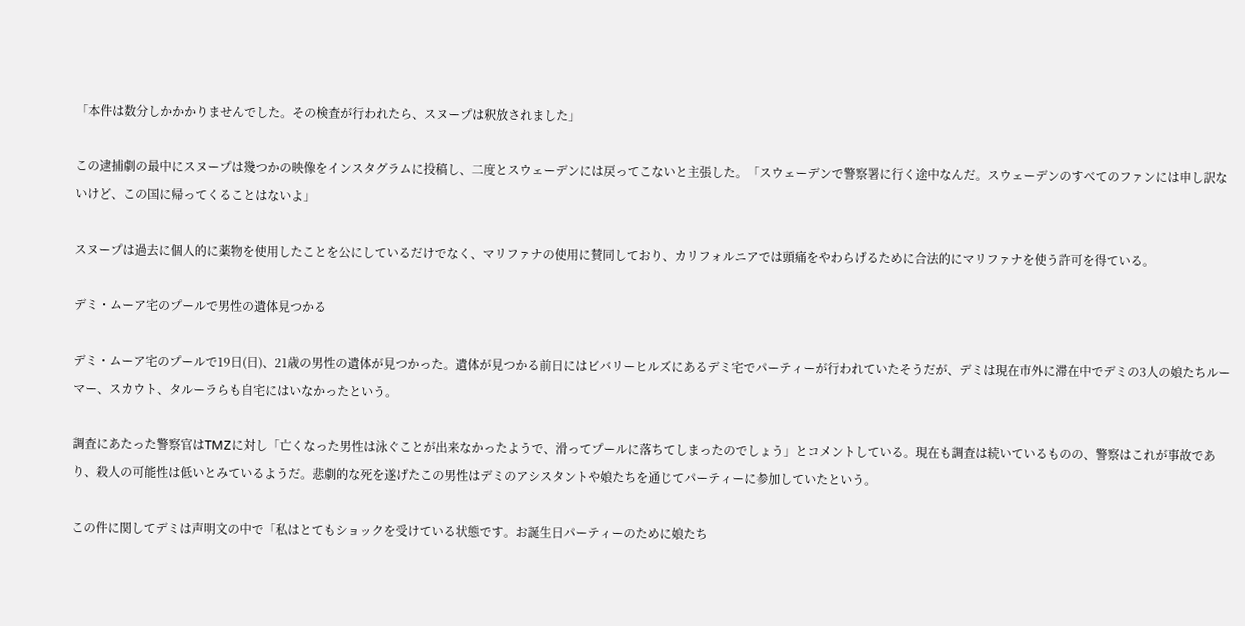「本件は数分しかかかりませんでした。その検査が行われたら、スヌープは釈放されました」

この逮捕劇の最中にスヌープは幾つかの映像をインスタグラムに投稿し、二度とスウェーデンには戻ってこないと主張した。「スウェーデンで警察署に行く途中なんだ。スウェーデンのすべてのファンには申し訳ないけど、この国に帰ってくることはないよ」

スヌープは過去に個人的に薬物を使用したことを公にしているだけでなく、マリファナの使用に賛同しており、カリフォルニアでは頭痛をやわらげるために合法的にマリファナを使う許可を得ている。

デミ・ムーア宅のプールで男性の遺体見つかる

デミ・ムーア宅のプールで19日(日)、21歳の男性の遺体が見つかった。遺体が見つかる前日にはビバリーヒルズにあるデミ宅でパーティーが行われていたそうだが、デミは現在市外に滞在中でデミの3人の娘たちルーマー、スカウト、タルーラらも自宅にはいなかったという。

調査にあたった警察官はTMZに対し「亡くなった男性は泳ぐことが出来なかったようで、滑ってプールに落ちてしまったのでしょう」とコメントしている。現在も調査は続いているものの、警察はこれが事故であり、殺人の可能性は低いとみているようだ。悲劇的な死を遂げたこの男性はデミのアシスタントや娘たちを通じてパーティーに参加していたという。

この件に関してデミは声明文の中で「私はとてもショックを受けている状態です。お誕生日パーティーのために娘たち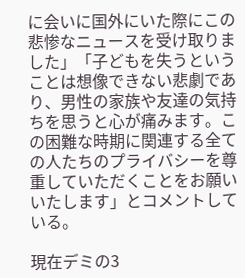に会いに国外にいた際にこの悲惨なニュースを受け取りました」「子どもを失うということは想像できない悲劇であり、男性の家族や友達の気持ちを思うと心が痛みます。この困難な時期に関連する全ての人たちのプライバシーを尊重していただくことをお願いいたします」とコメントしている。

現在デミの3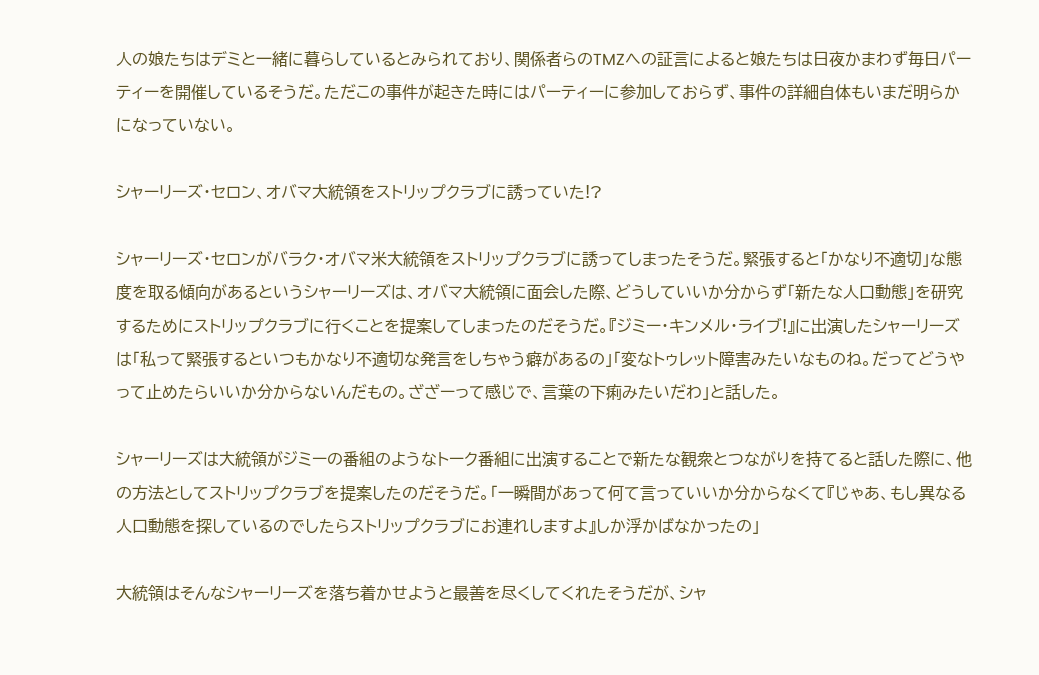人の娘たちはデミと一緒に暮らしているとみられており、関係者らのTMZへの証言によると娘たちは日夜かまわず毎日パーティーを開催しているそうだ。ただこの事件が起きた時にはパーティーに参加しておらず、事件の詳細自体もいまだ明らかになっていない。

シャーリーズ・セロン、オバマ大統領をストリップクラブに誘っていた!?

シャーリーズ・セロンがバラク・オバマ米大統領をストリップクラブに誘ってしまったそうだ。緊張すると「かなり不適切」な態度を取る傾向があるというシャーリーズは、オバマ大統領に面会した際、どうしていいか分からず「新たな人口動態」を研究するためにストリップクラブに行くことを提案してしまったのだそうだ。『ジミー・キンメル・ライブ!』に出演したシャーリーズは「私って緊張するといつもかなり不適切な発言をしちゃう癖があるの」「変なトゥレット障害みたいなものね。だってどうやって止めたらいいか分からないんだもの。ざざーって感じで、言葉の下痢みたいだわ」と話した。

シャーリーズは大統領がジミーの番組のようなトーク番組に出演することで新たな観衆とつながりを持てると話した際に、他の方法としてストリップクラブを提案したのだそうだ。「一瞬間があって何て言っていいか分からなくて『じゃあ、もし異なる人口動態を探しているのでしたらストリップクラブにお連れしますよ』しか浮かばなかったの」

大統領はそんなシャーリーズを落ち着かせようと最善を尽くしてくれたそうだが、シャ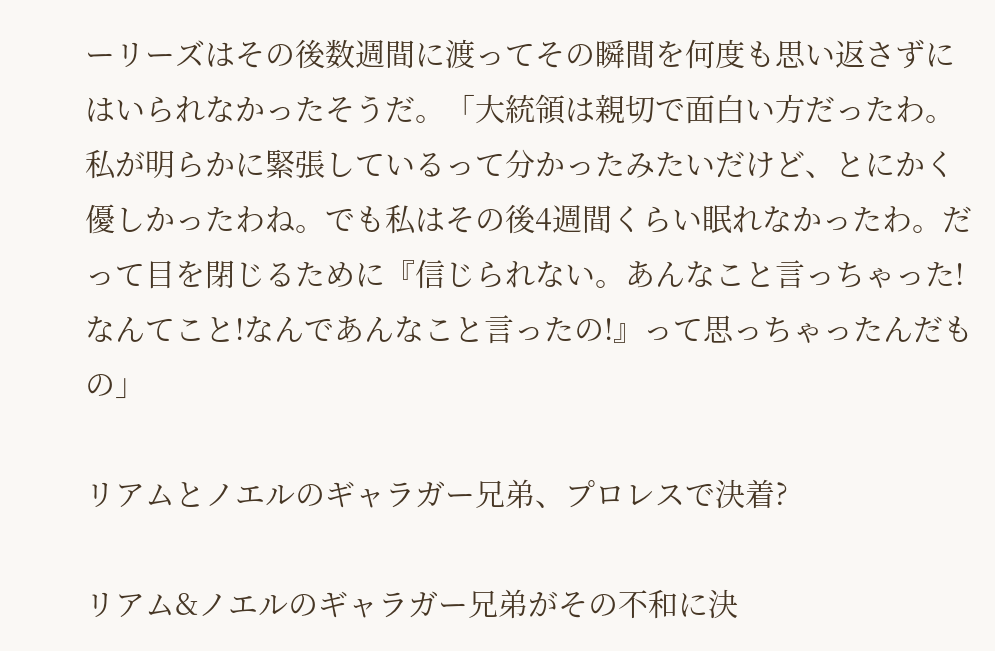ーリーズはその後数週間に渡ってその瞬間を何度も思い返さずにはいられなかったそうだ。「大統領は親切で面白い方だったわ。私が明らかに緊張しているって分かったみたいだけど、とにかく優しかったわね。でも私はその後4週間くらい眠れなかったわ。だって目を閉じるために『信じられない。あんなこと言っちゃった!なんてこと!なんであんなこと言ったの!』って思っちゃったんだもの」

リアムとノエルのギャラガー兄弟、プロレスで決着?

リアム&ノエルのギャラガー兄弟がその不和に決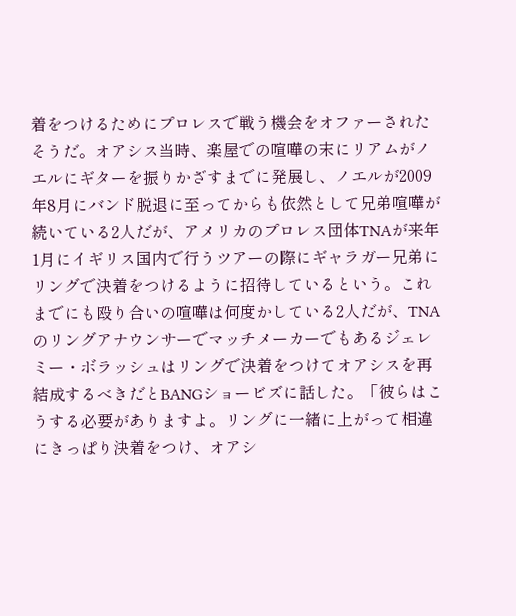着をつけるためにプロレスで戦う機会をオファーされたそうだ。オアシス当時、楽屋での喧嘩の末にリアムがノエルにギターを振りかざすまでに発展し、ノエルが2009年8月にバンド脱退に至ってからも依然として兄弟喧嘩が続いている2人だが、アメリカのプロレス団体TNAが来年1月にイギリス国内で行うツアーの際にギャラガー兄弟にリングで決着をつけるように招待しているという。これまでにも殴り合いの喧嘩は何度かしている2人だが、TNAのリングアナウンサーでマッチメーカーでもあるジェレミー・ボラッシュはリングで決着をつけてオアシスを再結成するべきだとBANGショービズに話した。「彼らはこうする必要がありますよ。リングに一緒に上がって相違にきっぱり決着をつけ、オアシ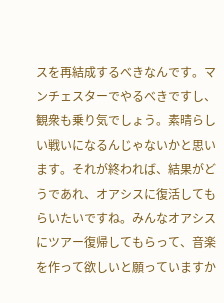スを再結成するべきなんです。マンチェスターでやるべきですし、観衆も乗り気でしょう。素晴らしい戦いになるんじゃないかと思います。それが終われば、結果がどうであれ、オアシスに復活してもらいたいですね。みんなオアシスにツアー復帰してもらって、音楽を作って欲しいと願っていますか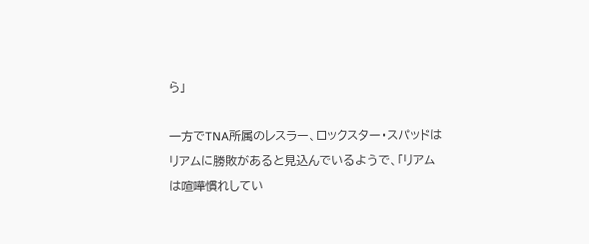ら」

一方でTNA所属のレスラー、ロックスター・スパッドはリアムに勝敗があると見込んでいるようで、「リアムは喧嘩慣れしてい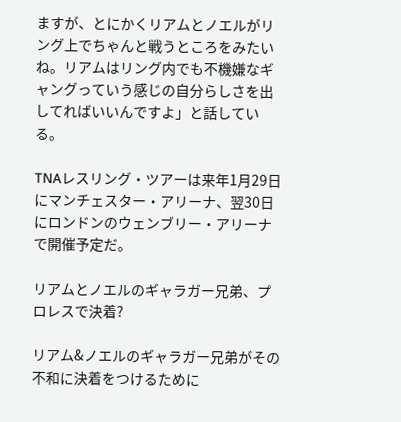ますが、とにかくリアムとノエルがリング上でちゃんと戦うところをみたいね。リアムはリング内でも不機嫌なギャングっていう感じの自分らしさを出してればいいんですよ」と話している。

TNAレスリング・ツアーは来年1月29日にマンチェスター・アリーナ、翌30日にロンドンのウェンブリー・アリーナで開催予定だ。

リアムとノエルのギャラガー兄弟、プロレスで決着?

リアム&ノエルのギャラガー兄弟がその不和に決着をつけるために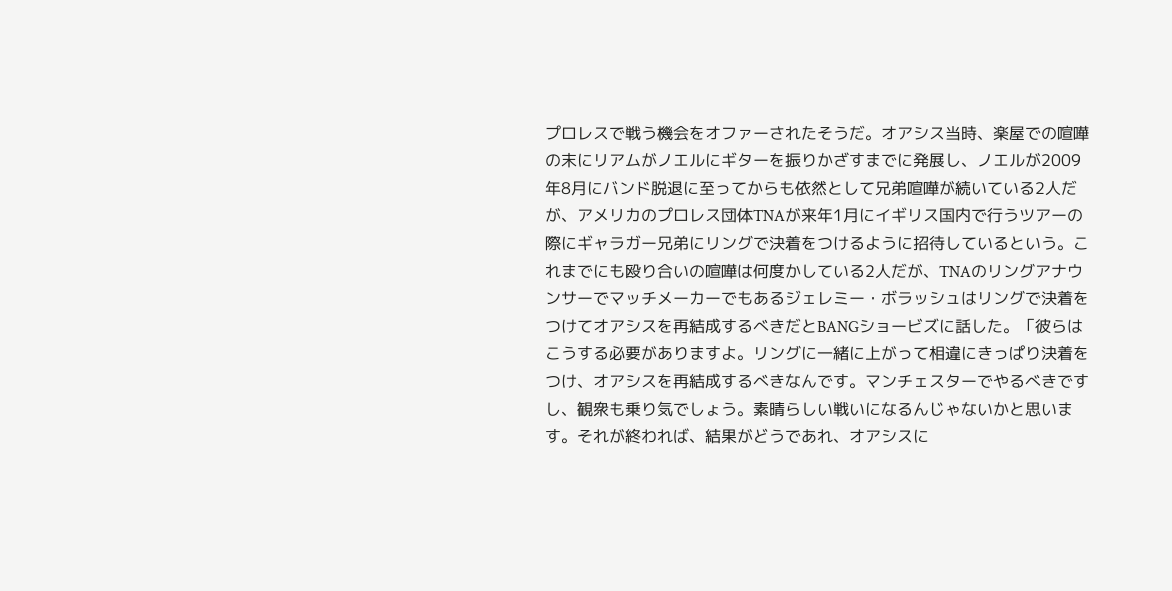プロレスで戦う機会をオファーされたそうだ。オアシス当時、楽屋での喧嘩の末にリアムがノエルにギターを振りかざすまでに発展し、ノエルが2009年8月にバンド脱退に至ってからも依然として兄弟喧嘩が続いている2人だが、アメリカのプロレス団体TNAが来年1月にイギリス国内で行うツアーの際にギャラガー兄弟にリングで決着をつけるように招待しているという。これまでにも殴り合いの喧嘩は何度かしている2人だが、TNAのリングアナウンサーでマッチメーカーでもあるジェレミー・ボラッシュはリングで決着をつけてオアシスを再結成するべきだとBANGショービズに話した。「彼らはこうする必要がありますよ。リングに一緒に上がって相違にきっぱり決着をつけ、オアシスを再結成するべきなんです。マンチェスターでやるべきですし、観衆も乗り気でしょう。素晴らしい戦いになるんじゃないかと思います。それが終われば、結果がどうであれ、オアシスに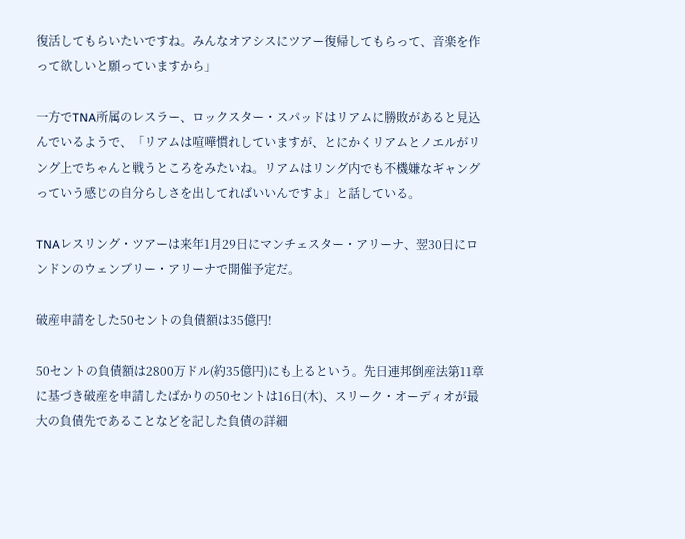復活してもらいたいですね。みんなオアシスにツアー復帰してもらって、音楽を作って欲しいと願っていますから」

一方でTNA所属のレスラー、ロックスター・スパッドはリアムに勝敗があると見込んでいるようで、「リアムは喧嘩慣れしていますが、とにかくリアムとノエルがリング上でちゃんと戦うところをみたいね。リアムはリング内でも不機嫌なギャングっていう感じの自分らしさを出してればいいんですよ」と話している。

TNAレスリング・ツアーは来年1月29日にマンチェスター・アリーナ、翌30日にロンドンのウェンブリー・アリーナで開催予定だ。

破産申請をした50セントの負債額は35億円!

50セントの負債額は2800万ドル(約35億円)にも上るという。先日連邦倒産法第11章に基づき破産を申請したばかりの50セントは16日(木)、スリーク・オーディオが最大の負債先であることなどを記した負債の詳細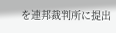を連邦裁判所に提出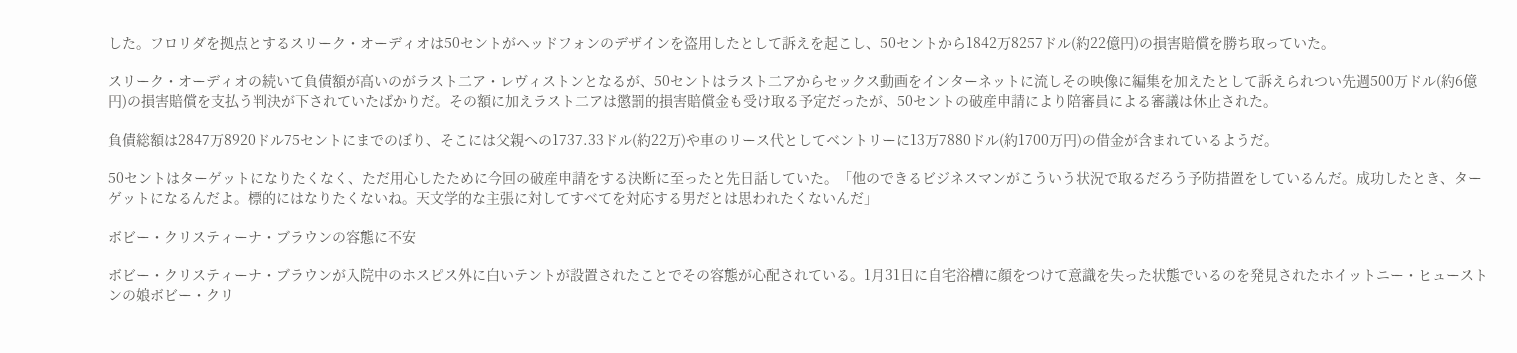した。フロリダを拠点とするスリーク・オーディオは50セントがヘッドフォンのデザインを盗用したとして訴えを起こし、50セントから1842万8257ドル(約22億円)の損害賠償を勝ち取っていた。

スリーク・オーディオの続いて負債額が高いのがラスト二ア・レヴィストンとなるが、50セントはラスト二アからセックス動画をインターネットに流しその映像に編集を加えたとして訴えられつい先週500万ドル(約6億円)の損害賠償を支払う判決が下されていたばかりだ。その額に加えラスト二アは懲罰的損害賠償金も受け取る予定だったが、50セントの破産申請により陪審員による審議は休止された。

負債総額は2847万8920ドル75セントにまでのぼり、そこには父親への1737.33ドル(約22万)や車のリース代としてベントリーに13万7880ドル(約1700万円)の借金が含まれているようだ。

50セントはターゲットになりたくなく、ただ用心したために今回の破産申請をする決断に至ったと先日話していた。「他のできるビジネスマンがこういう状況で取るだろう予防措置をしているんだ。成功したとき、ターゲットになるんだよ。標的にはなりたくないね。天文学的な主張に対してすべてを対応する男だとは思われたくないんだ」

ボビー・クリスティーナ・ブラウンの容態に不安

ボビー・クリスティーナ・ブラウンが入院中のホスピス外に白いテントが設置されたことでその容態が心配されている。1月31日に自宅浴槽に顔をつけて意識を失った状態でいるのを発見されたホイットニー・ヒューストンの娘ボビー・クリ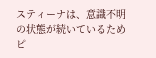スティーナは、意識不明の状態が続いているためピ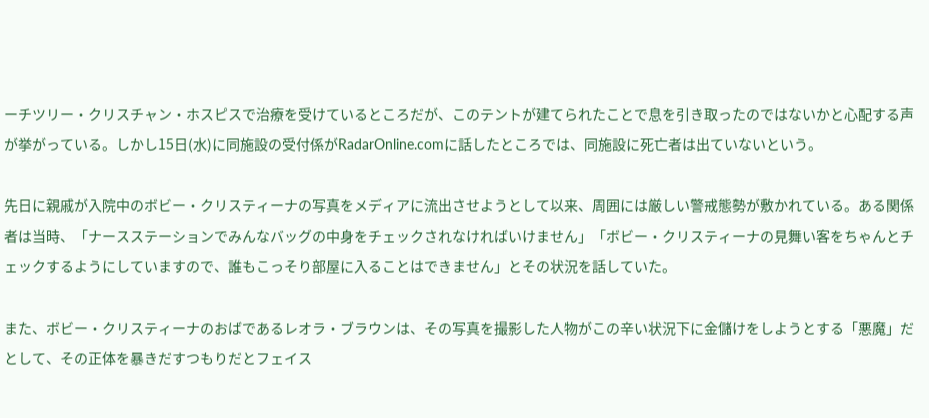ーチツリー・クリスチャン・ホスピスで治療を受けているところだが、このテントが建てられたことで息を引き取ったのではないかと心配する声が挙がっている。しかし15日(水)に同施設の受付係がRadarOnline.comに話したところでは、同施設に死亡者は出ていないという。

先日に親戚が入院中のボビー・クリスティーナの写真をメディアに流出させようとして以来、周囲には厳しい警戒態勢が敷かれている。ある関係者は当時、「ナースステーションでみんなバッグの中身をチェックされなければいけません」「ボビー・クリスティーナの見舞い客をちゃんとチェックするようにしていますので、誰もこっそり部屋に入ることはできません」とその状況を話していた。

また、ボビー・クリスティーナのおばであるレオラ・ブラウンは、その写真を撮影した人物がこの辛い状況下に金儲けをしようとする「悪魔」だとして、その正体を暴きだすつもりだとフェイス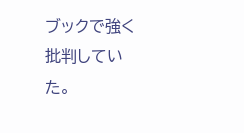ブックで強く批判していた。